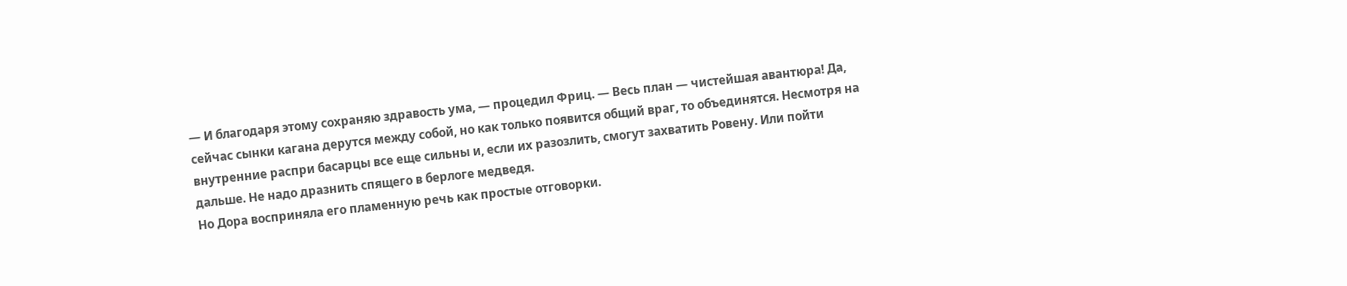— И благодаря этому сохраняю здравость ума, — процедил Фриц. — Весь план — чистейшая авантюра! Да, сейчас сынки кагана дерутся между собой, но как только появится общий враг, то объединятся. Несмотря на внутренние распри басарцы все еще сильны и, если их разозлить, смогут захватить Ровену. Или пойти дальше. Не надо дразнить спящего в берлоге медведя.
Но Дора восприняла его пламенную речь как простые отговорки.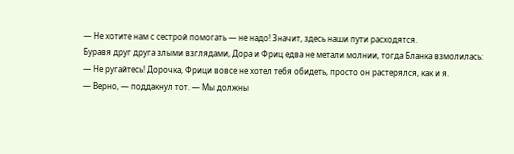— Не хотите нам с сестрой помогать — не надо! Значит, здесь наши пути расходятся.
Буравя друг друга злыми взглядами, Дора и Фриц едва не метали молнии, тогда Бланка взмолилась:
— Не ругайтесь! Дорочка, Фрици вовсе не хотел тебя обидеть, просто он растерялся, как и я.
— Верно, — поддакнул тот. — Мы должны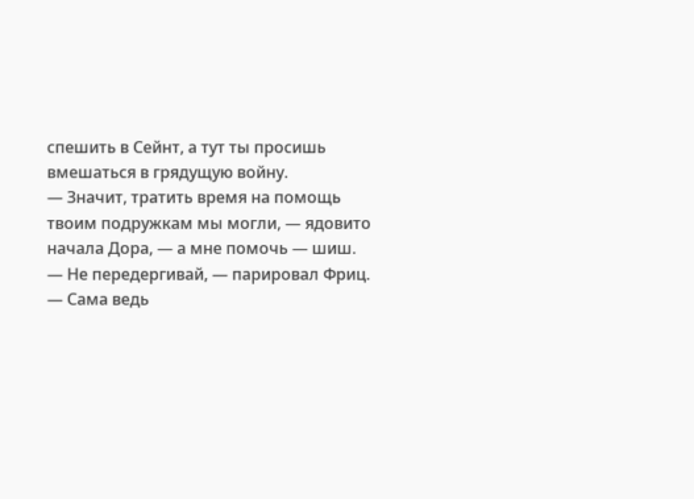спешить в Сейнт, а тут ты просишь вмешаться в грядущую войну.
— Значит, тратить время на помощь твоим подружкам мы могли, — ядовито начала Дора, — а мне помочь — шиш.
— Не передергивай, — парировал Фриц. — Сама ведь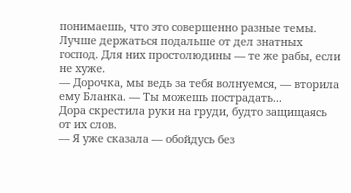понимаешь, что это совершенно разные темы. Лучше держаться подальше от дел знатных господ. Для них простолюдины — те же рабы, если не хуже.
— Дорочка, мы ведь за тебя волнуемся, — вторила ему Бланка. — Ты можешь пострадать...
Дора скрестила руки на груди, будто защищаясь от их слов.
— Я уже сказала — обойдусь без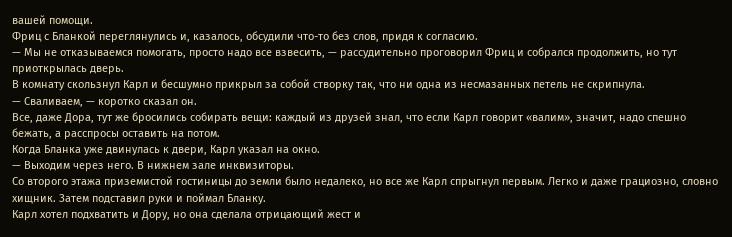вашей помощи.
Фриц с Бланкой переглянулись и, казалось, обсудили что-то без слов, придя к согласию.
— Мы не отказываемся помогать, просто надо все взвесить, — рассудительно проговорил Фриц и собрался продолжить, но тут приоткрылась дверь.
В комнату скользнул Карл и бесшумно прикрыл за собой створку так, что ни одна из несмазанных петель не скрипнула.
— Сваливаем, — коротко сказал он.
Все, даже Дора, тут же бросились собирать вещи: каждый из друзей знал, что если Карл говорит «валим», значит, надо спешно бежать, а расспросы оставить на потом.
Когда Бланка уже двинулась к двери, Карл указал на окно.
— Выходим через него. В нижнем зале инквизиторы.
Со второго этажа приземистой гостиницы до земли было недалеко, но все же Карл спрыгнул первым. Легко и даже грациозно, словно хищник. Затем подставил руки и поймал Бланку.
Карл хотел подхватить и Дору, но она сделала отрицающий жест и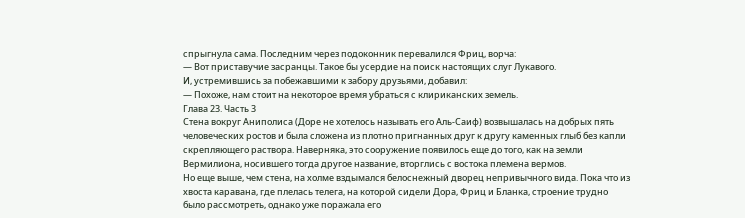спрыгнула сама. Последним через подоконник перевалился Фриц, ворча:
— Вот приставучие засранцы. Такое бы усердие на поиск настоящих слуг Лукавого.
И, устремившись за побежавшими к забору друзьями, добавил:
— Похоже, нам стоит на некоторое время убраться с клириканских земель.
Глава 23. Часть 3
Стена вокруг Аниполиса (Доре не хотелось называть его Аль-Саиф) возвышалась на добрых пять человеческих ростов и была сложена из плотно пригнанных друг к другу каменных глыб без капли скрепляющего раствора. Наверняка, это сооружение появилось еще до того, как на земли Вермилиона, носившего тогда другое название, вторглись с востока племена вермов.
Но еще выше, чем стена, на холме вздымался белоснежный дворец непривычного вида. Пока что из хвоста каравана, где плелась телега, на которой сидели Дора, Фриц и Бланка, строение трудно было рассмотреть, однако уже поражала его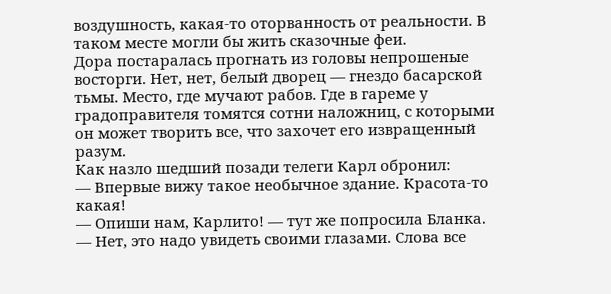воздушность, какая-то оторванность от реальности. В таком месте могли бы жить сказочные феи.
Дора постаралась прогнать из головы непрошеные восторги. Нет, нет, белый дворец — гнездо басарской тьмы. Место, где мучают рабов. Где в гареме у градоправителя томятся сотни наложниц, с которыми он может творить все, что захочет его извращенный разум.
Как назло шедший позади телеги Карл обронил:
— Впервые вижу такое необычное здание. Красота-то какая!
— Опиши нам, Карлито! — тут же попросила Бланка.
— Нет, это надо увидеть своими глазами. Слова все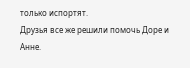только испортят.
Друзья все же решили помочь Доре и Анне.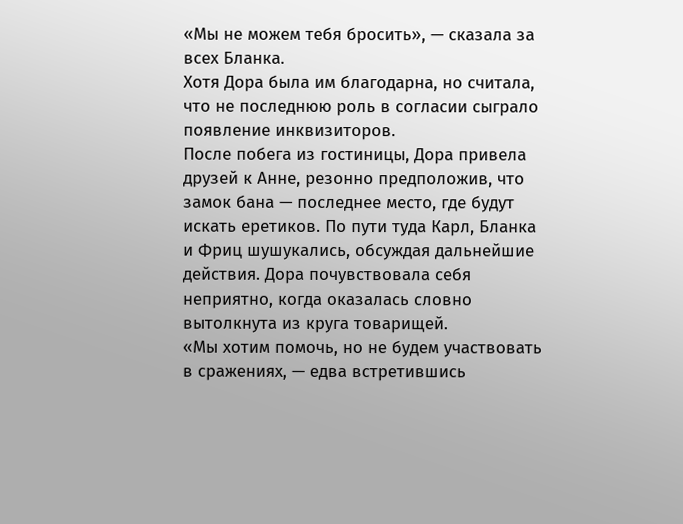«Мы не можем тебя бросить», — сказала за всех Бланка.
Хотя Дора была им благодарна, но считала, что не последнюю роль в согласии сыграло появление инквизиторов.
После побега из гостиницы, Дора привела друзей к Анне, резонно предположив, что замок бана — последнее место, где будут искать еретиков. По пути туда Карл, Бланка и Фриц шушукались, обсуждая дальнейшие действия. Дора почувствовала себя неприятно, когда оказалась словно вытолкнута из круга товарищей.
«Мы хотим помочь, но не будем участвовать в сражениях, — едва встретившись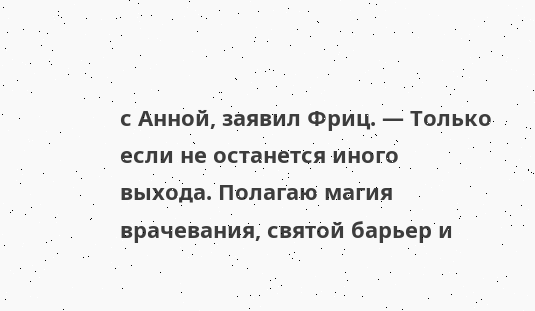с Анной, заявил Фриц. — Только если не останется иного выхода. Полагаю магия врачевания, святой барьер и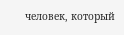человек, который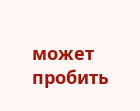может пробить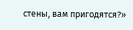стены, вам пригодятся?»